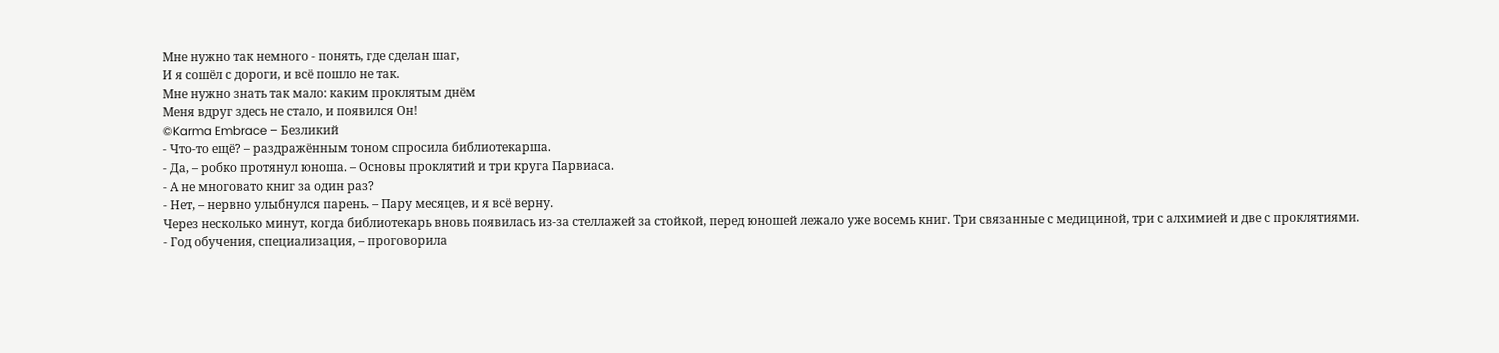Мне нужно так немного - понять, где сделан шаг,
И я сошёл с дороги, и всё пошло не так.
Мне нужно знать так мало: каким проклятым днём
Меня вдруг здесь не стало, и появился Он!
©Karma Embrace – Безликий
- Что-то ещё? – раздражённым тоном спросила библиотекарша.
- Да, – робко протянул юноша. – Основы проклятий и три круга Парвиаса.
- А не многовато книг за один раз?
- Нет, – нервно улыбнулся парень. – Пару месяцев, и я всё верну.
Через несколько минут, когда библиотекарь вновь появилась из-за стеллажей за стойкой, перед юношей лежало уже восемь книг. Три связанные с медициной, три с алхимией и две с проклятиями.
- Год обучения, специализация, – проговорила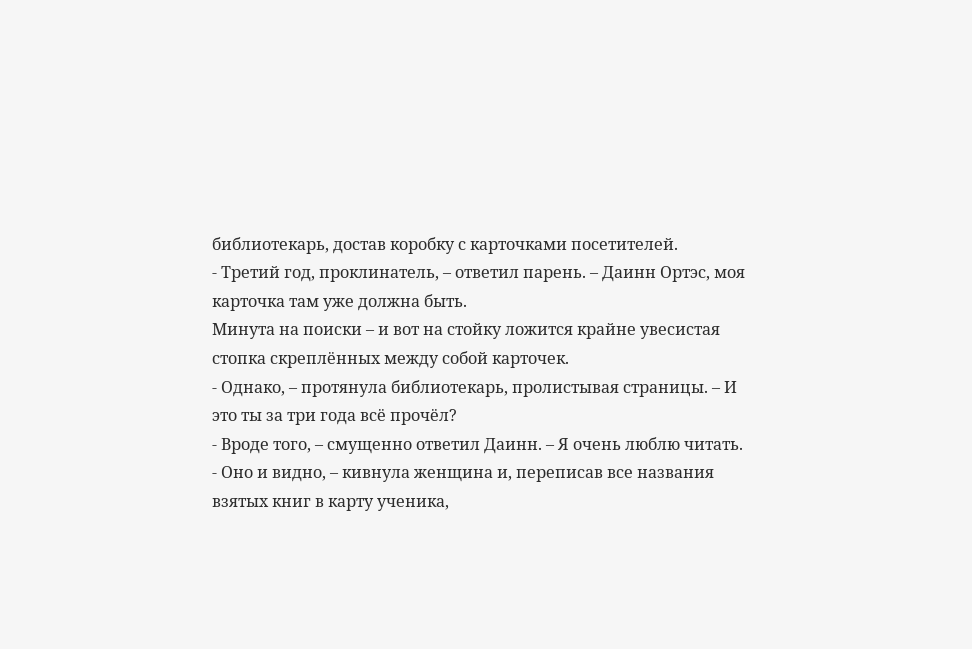библиотекарь, достав коробку с карточками посетителей.
- Третий год, проклинатель, – ответил парень. – Даинн Ортэс, моя карточка там уже должна быть.
Минута на поиски – и вот на стойку ложится крайне увесистая стопка скреплённых между собой карточек.
- Однако, – протянула библиотекарь, пролистывая страницы. – И это ты за три года всё прочёл?
- Вроде того, – смущенно ответил Даинн. – Я очень люблю читать.
- Оно и видно, – кивнула женщина и, переписав все названия взятых книг в карту ученика,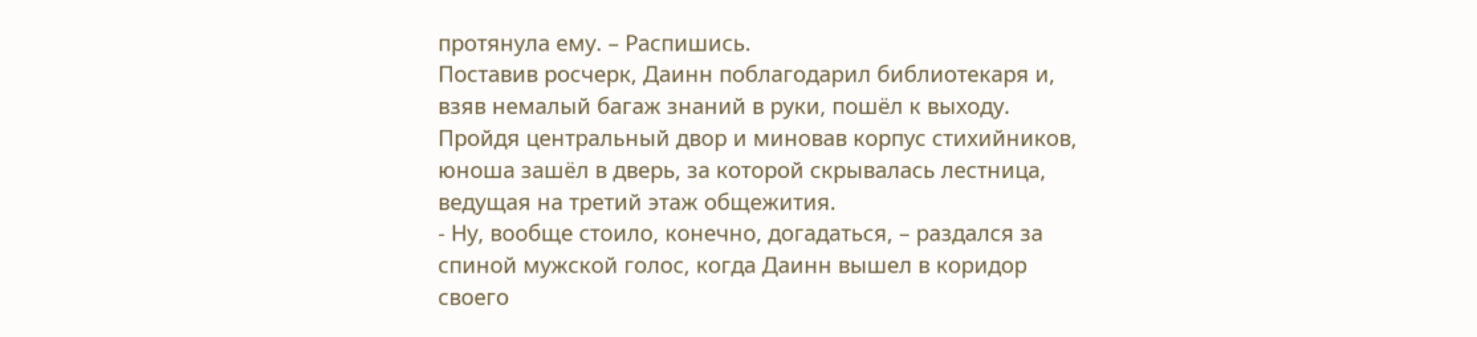протянула ему. – Распишись.
Поставив росчерк, Даинн поблагодарил библиотекаря и, взяв немалый багаж знаний в руки, пошёл к выходу. Пройдя центральный двор и миновав корпус стихийников, юноша зашёл в дверь, за которой скрывалась лестница, ведущая на третий этаж общежития.
- Ну, вообще стоило, конечно, догадаться, – раздался за спиной мужской голос, когда Даинн вышел в коридор своего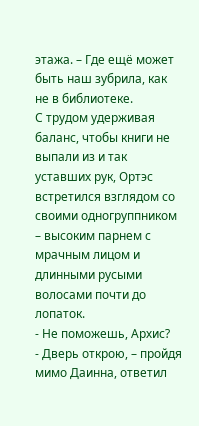этажа. – Где ещё может быть наш зубрила, как не в библиотеке.
С трудом удерживая баланс, чтобы книги не выпали из и так уставших рук, Ортэс встретился взглядом со своими одногруппником – высоким парнем с мрачным лицом и длинными русыми волосами почти до лопаток.
- Не поможешь, Архис?
- Дверь открою, – пройдя мимо Даинна, ответил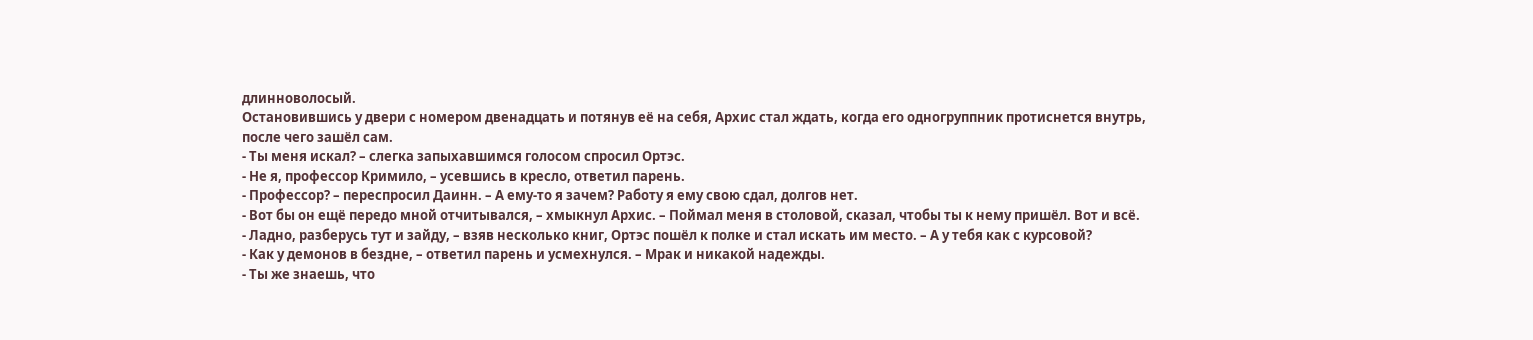длинноволосый.
Остановившись у двери с номером двенадцать и потянув её на себя, Архис стал ждать, когда его одногруппник протиснется внутрь, после чего зашёл сам.
- Ты меня искал? – слегка запыхавшимся голосом спросил Ортэс.
- Не я, профессор Кримило, – усевшись в кресло, ответил парень.
- Профессор? – переспросил Даинн. – А ему-то я зачем? Работу я ему свою сдал, долгов нет.
- Вот бы он ещё передо мной отчитывался, – хмыкнул Архис. – Поймал меня в столовой, сказал, чтобы ты к нему пришёл. Вот и всё.
- Ладно, разберусь тут и зайду, – взяв несколько книг, Ортэс пошёл к полке и стал искать им место. – А у тебя как с курсовой?
- Как у демонов в бездне, – ответил парень и усмехнулся. – Мрак и никакой надежды.
- Ты же знаешь, что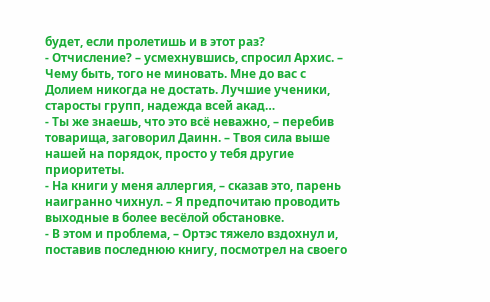будет, если пролетишь и в этот раз?
- Отчисление? – усмехнувшись, спросил Архис. – Чему быть, того не миновать. Мне до вас с Долием никогда не достать. Лучшие ученики, старосты групп, надежда всей акад…
- Ты же знаешь, что это всё неважно, – перебив товарища, заговорил Даинн. – Твоя сила выше нашей на порядок, просто у тебя другие приоритеты.
- На книги у меня аллергия, – сказав это, парень наигранно чихнул. – Я предпочитаю проводить выходные в более весёлой обстановке.
- В этом и проблема, – Ортэс тяжело вздохнул и, поставив последнюю книгу, посмотрел на своего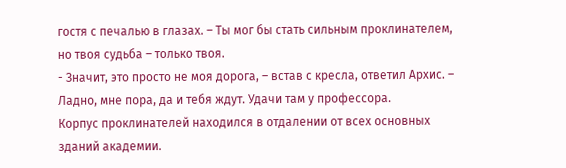гостя с печалью в глазах. – Ты мог бы стать сильным проклинателем, но твоя судьба – только твоя.
- Значит, это просто не моя дорога, – встав с кресла, ответил Архис. – Ладно, мне пора, да и тебя ждут. Удачи там у профессора.
Корпус проклинателей находился в отдалении от всех основных зданий академии.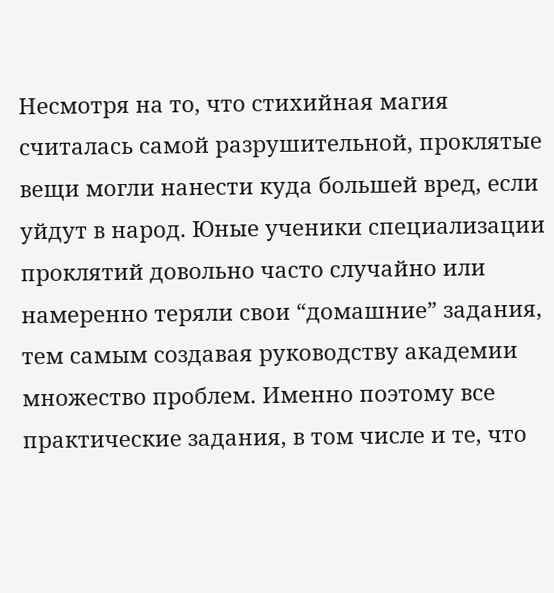Несмотря на то, что стихийная магия считалась самой разрушительной, проклятые вещи могли нанести куда большей вред, если уйдут в народ. Юные ученики специализации проклятий довольно часто случайно или намеренно теряли свои “домашние” задания, тем самым создавая руководству академии множество проблем. Именно поэтому все практические задания, в том числе и те, что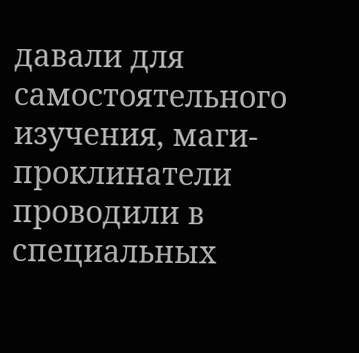давали для самостоятельного изучения, маги-проклинатели проводили в специальных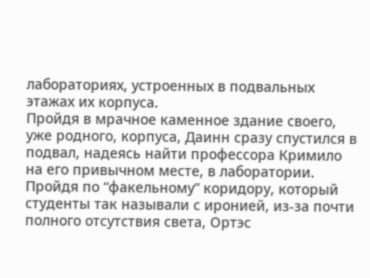лабораториях, устроенных в подвальных этажах их корпуса.
Пройдя в мрачное каменное здание своего, уже родного, корпуса, Даинн сразу спустился в подвал, надеясь найти профессора Кримило на его привычном месте, в лаборатории. Пройдя по “факельному” коридору, который студенты так называли с иронией, из-за почти полного отсутствия света, Ортэс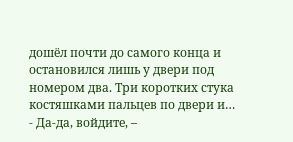дошёл почти до самого конца и остановился лишь у двери под номером два. Три коротких стука костяшками пальцев по двери и…
- Да-да, войдите, –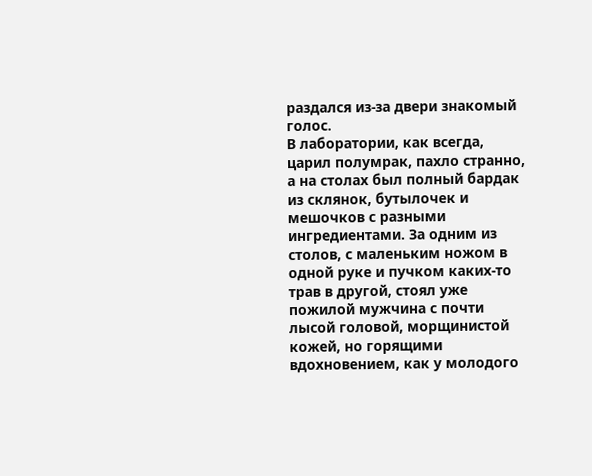раздался из-за двери знакомый голос.
В лаборатории, как всегда, царил полумрак, пахло странно, а на столах был полный бардак из склянок, бутылочек и мешочков с разными ингредиентами. За одним из столов, с маленьким ножом в одной руке и пучком каких-то трав в другой, стоял уже пожилой мужчина с почти лысой головой, морщинистой кожей, но горящими вдохновением, как у молодого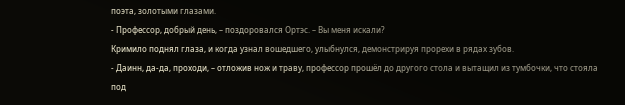поэта, золотыми глазами.
- Профессор, добрый день, – поздоровался Ортэс. – Вы меня искали?
Кримило поднял глаза, и когда узнал вошедшего, улыбнулся, демонстрируя прорехи в рядах зубов.
- Даинн, да-да, проходи, – отложив нож и траву, профессор прошёл до другого стола и вытащил из тумбочки, что стояла под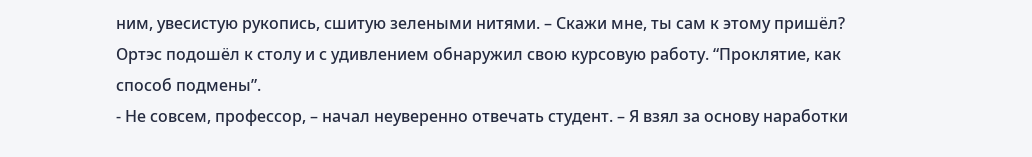ним, увесистую рукопись, сшитую зелеными нитями. – Скажи мне, ты сам к этому пришёл?
Ортэс подошёл к столу и с удивлением обнаружил свою курсовую работу. “Проклятие, как способ подмены”.
- Не совсем, профессор, – начал неуверенно отвечать студент. – Я взял за основу наработки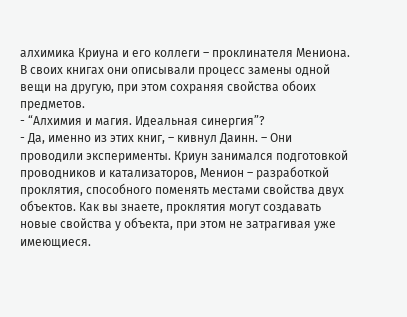алхимика Криуна и его коллеги – проклинателя Мениона. В своих книгах они описывали процесс замены одной вещи на другую, при этом сохраняя свойства обоих предметов.
- “Алхимия и магия. Идеальная синергия”?
- Да, именно из этих книг, – кивнул Даинн. – Они проводили эксперименты. Криун занимался подготовкой проводников и катализаторов, Менион – разработкой проклятия, способного поменять местами свойства двух объектов. Как вы знаете, проклятия могут создавать новые свойства у объекта, при этом не затрагивая уже имеющиеся.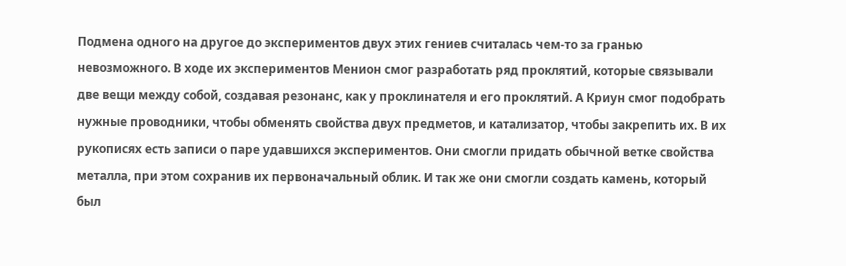Подмена одного на другое до экспериментов двух этих гениев считалась чем-то за гранью невозможного. В ходе их экспериментов Менион смог разработать ряд проклятий, которые связывали две вещи между собой, создавая резонанс, как у проклинателя и его проклятий. А Криун смог подобрать нужные проводники, чтобы обменять свойства двух предметов, и катализатор, чтобы закрепить их. В их рукописях есть записи о паре удавшихся экспериментов. Они смогли придать обычной ветке свойства металла, при этом сохранив их первоначальный облик. И так же они смогли создать камень, который был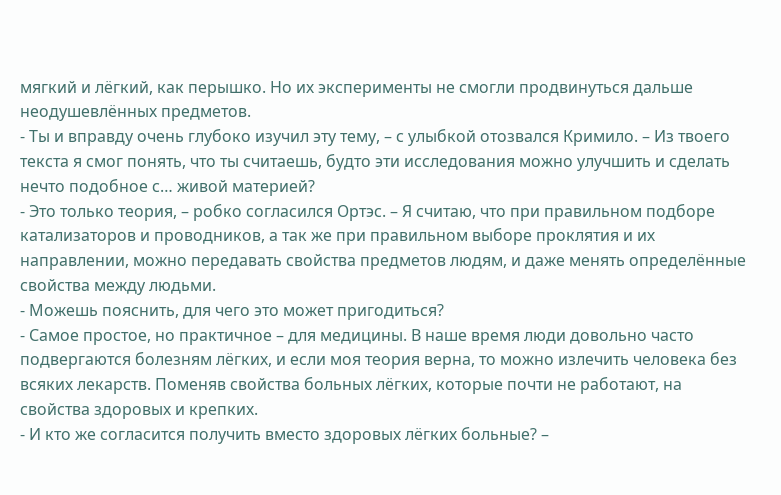мягкий и лёгкий, как перышко. Но их эксперименты не смогли продвинуться дальше неодушевлённых предметов.
- Ты и вправду очень глубоко изучил эту тему, – с улыбкой отозвался Кримило. – Из твоего текста я смог понять, что ты считаешь, будто эти исследования можно улучшить и сделать нечто подобное с… живой материей?
- Это только теория, – робко согласился Ортэс. – Я считаю, что при правильном подборе катализаторов и проводников, а так же при правильном выборе проклятия и их направлении, можно передавать свойства предметов людям, и даже менять определённые свойства между людьми.
- Можешь пояснить, для чего это может пригодиться?
- Самое простое, но практичное – для медицины. В наше время люди довольно часто подвергаются болезням лёгких, и если моя теория верна, то можно излечить человека без всяких лекарств. Поменяв свойства больных лёгких, которые почти не работают, на свойства здоровых и крепких.
- И кто же согласится получить вместо здоровых лёгких больные? –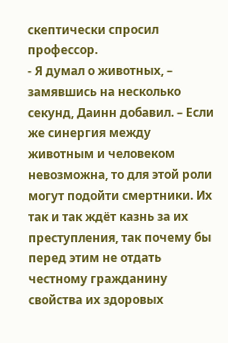скептически спросил профессор.
- Я думал о животных, – замявшись на несколько секунд, Даинн добавил. – Если же синергия между животным и человеком невозможна, то для этой роли могут подойти смертники. Их так и так ждёт казнь за их преступления, так почему бы перед этим не отдать честному гражданину свойства их здоровых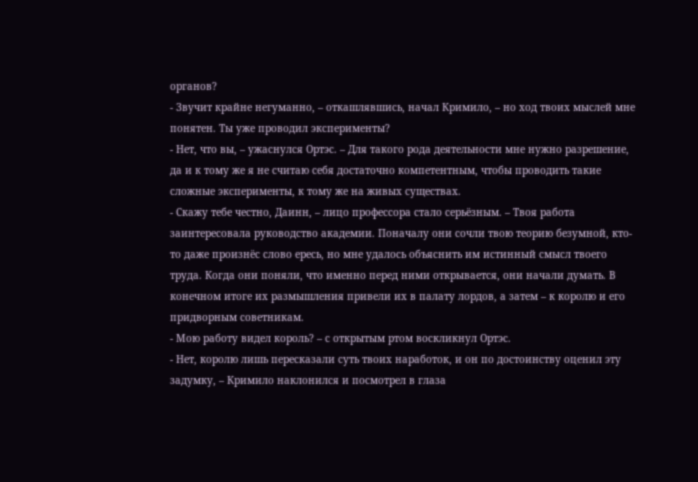органов?
- Звучит крайне негуманно, – откашлявшись, начал Кримило, – но ход твоих мыслей мне понятен. Ты уже проводил эксперименты?
- Нет, что вы, – ужаснулся Ортэс. – Для такого рода деятельности мне нужно разрешение, да и к тому же я не считаю себя достаточно компетентным, чтобы проводить такие сложные эксперименты, к тому же на живых существах.
- Скажу тебе честно, Даинн, – лицо профессора стало серьёзным. – Твоя работа заинтересовала руководство академии. Поначалу они сочли твою теорию безумной, кто-то даже произнёс слово ересь, но мне удалось объяснить им истинный смысл твоего труда. Когда они поняли, что именно перед ними открывается, они начали думать. В конечном итоге их размышления привели их в палату лордов, а затем – к королю и его придворным советникам.
- Мою работу видел король? – с открытым ртом воскликнул Ортэс.
- Нет, королю лишь пересказали суть твоих наработок, и он по достоинству оценил эту задумку, – Кримило наклонился и посмотрел в глаза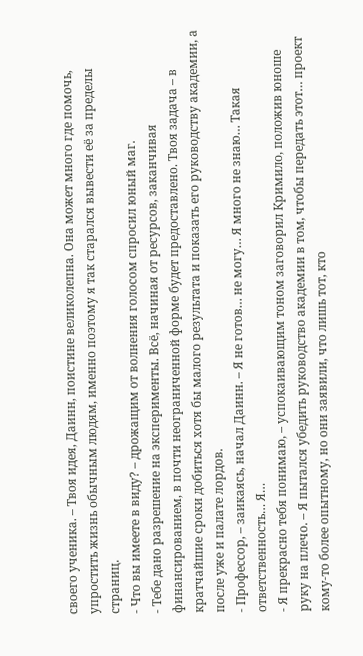своего ученика. – Твоя идея, Даинн, поистине великолепна. Она может много где помочь, упростить жизнь обычным людям, именно поэтому я так старался вывести её за пределы страниц.
- Что вы имеете в виду? – дрожащим от волнения голосом спросил юный маг.
- Тебе дано разрешение на эксперименты. Всё, начиная от ресурсов, заканчивая финансированием, в почти неограниченной форме будет предоставлено. Твоя задача – в кратчайшие сроки добиться хотя бы малого результата и показать его руководству академии, а после уже и палате лордов.
- Профессор, – заикаясь, начал Даинн. – Я не готов… не могу… Я много не знаю… Такая ответственность… Я…
- Я прекрасно тебя понимаю, – успокаивающим тоном заговорил Кримило, положив юноше руку на плечо. – Я пытался убедить руководство академии в том, чтобы передать этот… проект кому-то более опытному, но они заявили, что лишь тот, кто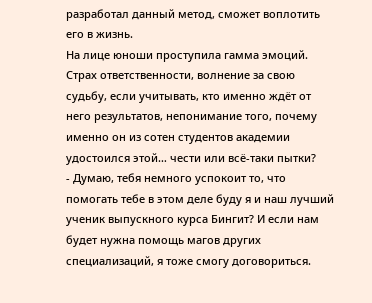разработал данный метод, сможет воплотить его в жизнь.
На лице юноши проступила гамма эмоций. Страх ответственности, волнение за свою судьбу, если учитывать, кто именно ждёт от него результатов, непонимание того, почему именно он из сотен студентов академии удостоился этой… чести или всё-таки пытки?
- Думаю, тебя немного успокоит то, что помогать тебе в этом деле буду я и наш лучший ученик выпускного курса Бингит? И если нам будет нужна помощь магов других специализаций, я тоже смогу договориться.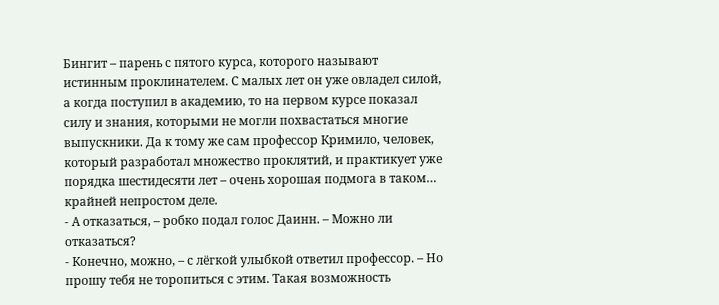Бингит – парень с пятого курса, которого называют истинным проклинателем. С малых лет он уже овладел силой, а когда поступил в академию, то на первом курсе показал силу и знания, которыми не могли похвастаться многие выпускники. Да к тому же сам профессор Кримило, человек, который разработал множество проклятий, и практикует уже порядка шестидесяти лет – очень хорошая подмога в таком… крайней непростом деле.
- А отказаться, – робко подал голос Даинн. – Можно ли отказаться?
- Конечно, можно, – с лёгкой улыбкой ответил профессор. – Но прошу тебя не торопиться с этим. Такая возможность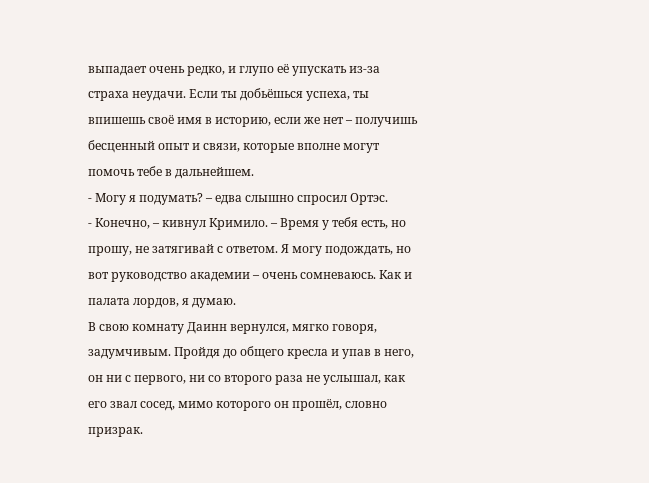выпадает очень редко, и глупо её упускать из-за страха неудачи. Если ты добьёшься успеха, ты впишешь своё имя в историю, если же нет – получишь бесценный опыт и связи, которые вполне могут помочь тебе в дальнейшем.
- Могу я подумать? – едва слышно спросил Ортэс.
- Конечно, – кивнул Кримило. – Время у тебя есть, но прошу, не затягивай с ответом. Я могу подождать, но вот руководство академии – очень сомневаюсь. Как и палата лордов, я думаю.
В свою комнату Даинн вернулся, мягко говоря, задумчивым. Пройдя до общего кресла и упав в него, он ни с первого, ни со второго раза не услышал, как его звал сосед, мимо которого он прошёл, словно призрак.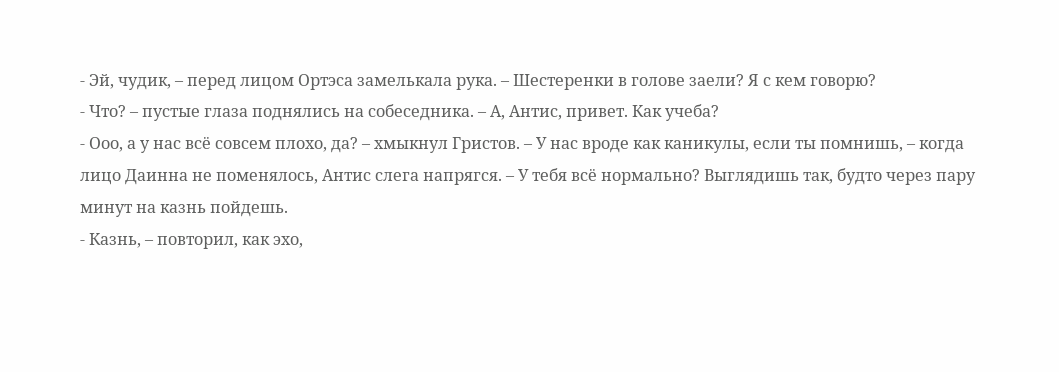- Эй, чудик, – перед лицом Ортэса замелькала рука. – Шестеренки в голове заели? Я с кем говорю?
- Что? – пустые глаза поднялись на собеседника. – А, Антис, привет. Как учеба?
- Ооо, а у нас всё совсем плохо, да? – хмыкнул Гристов. – У нас вроде как каникулы, если ты помнишь, – когда лицо Даинна не поменялось, Антис слега напрягся. – У тебя всё нормально? Выглядишь так, будто через пару минут на казнь пойдешь.
- Казнь, – повторил, как эхо,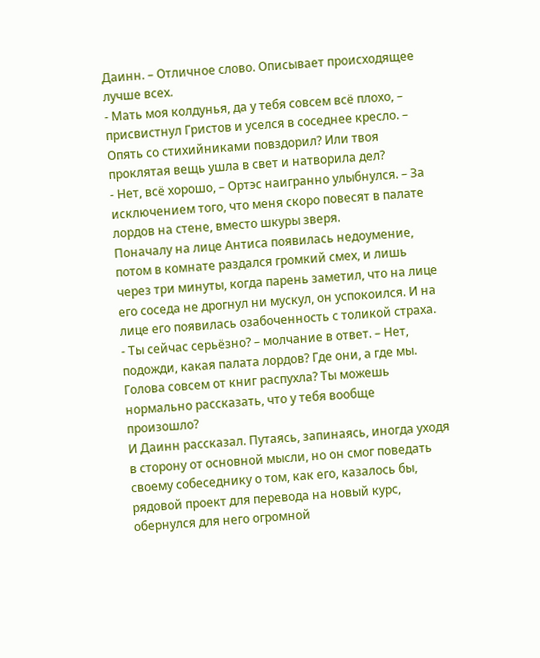Даинн. – Отличное слово. Описывает происходящее лучше всех.
- Мать моя колдунья, да у тебя совсем всё плохо, – присвистнул Гристов и уселся в соседнее кресло. – Опять со стихийниками повздорил? Или твоя проклятая вещь ушла в свет и натворила дел?
- Нет, всё хорошо, – Ортэс наигранно улыбнулся. – За исключением того, что меня скоро повесят в палате лордов на стене, вместо шкуры зверя.
Поначалу на лице Антиса появилась недоумение, потом в комнате раздался громкий смех, и лишь через три минуты, когда парень заметил, что на лице его соседа не дрогнул ни мускул, он успокоился. И на лице его появилась озабоченность с толикой страха.
- Ты сейчас серьёзно? – молчание в ответ. – Нет, подожди, какая палата лордов? Где они, а где мы. Голова совсем от книг распухла? Ты можешь нормально рассказать, что у тебя вообще произошло?
И Даинн рассказал. Путаясь, запинаясь, иногда уходя в сторону от основной мысли, но он смог поведать своему собеседнику о том, как его, казалось бы, рядовой проект для перевода на новый курс, обернулся для него огромной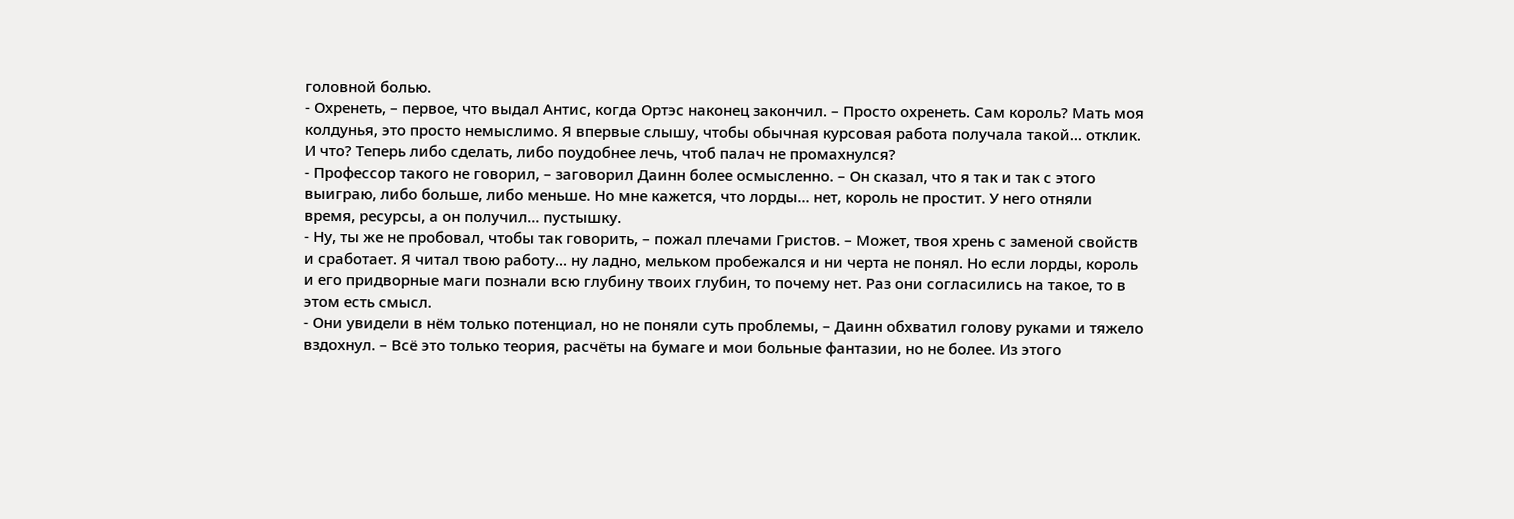головной болью.
- Охренеть, – первое, что выдал Антис, когда Ортэс наконец закончил. – Просто охренеть. Сам король? Мать моя колдунья, это просто немыслимо. Я впервые слышу, чтобы обычная курсовая работа получала такой… отклик. И что? Теперь либо сделать, либо поудобнее лечь, чтоб палач не промахнулся?
- Профессор такого не говорил, – заговорил Даинн более осмысленно. – Он сказал, что я так и так с этого выиграю, либо больше, либо меньше. Но мне кажется, что лорды… нет, король не простит. У него отняли время, ресурсы, а он получил… пустышку.
- Ну, ты же не пробовал, чтобы так говорить, – пожал плечами Гристов. – Может, твоя хрень с заменой свойств и сработает. Я читал твою работу… ну ладно, мельком пробежался и ни черта не понял. Но если лорды, король и его придворные маги познали всю глубину твоих глубин, то почему нет. Раз они согласились на такое, то в этом есть смысл.
- Они увидели в нём только потенциал, но не поняли суть проблемы, – Даинн обхватил голову руками и тяжело вздохнул. – Всё это только теория, расчёты на бумаге и мои больные фантазии, но не более. Из этого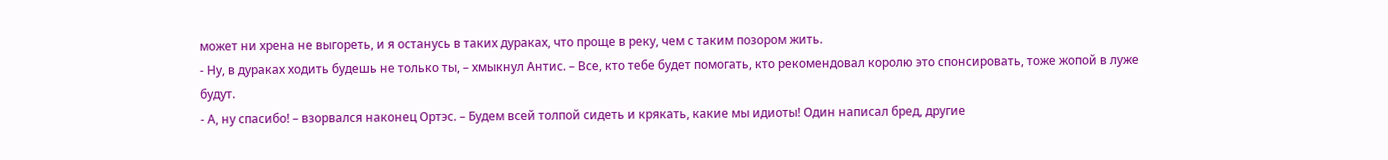может ни хрена не выгореть, и я останусь в таких дураках, что проще в реку, чем с таким позором жить.
- Ну, в дураках ходить будешь не только ты, – хмыкнул Антис. – Все, кто тебе будет помогать, кто рекомендовал королю это спонсировать, тоже жопой в луже будут.
- А, ну спасибо! – взорвался наконец Ортэс. – Будем всей толпой сидеть и крякать, какие мы идиоты! Один написал бред, другие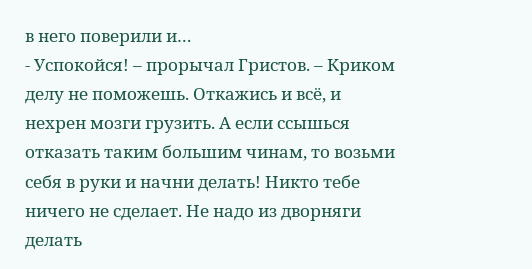в него поверили и…
- Успокойся! – прорычал Гристов. – Криком делу не поможешь. Откажись и всё, и нехрен мозги грузить. А если ссышься отказать таким большим чинам, то возьми себя в руки и начни делать! Никто тебе ничего не сделает. Не надо из дворняги делать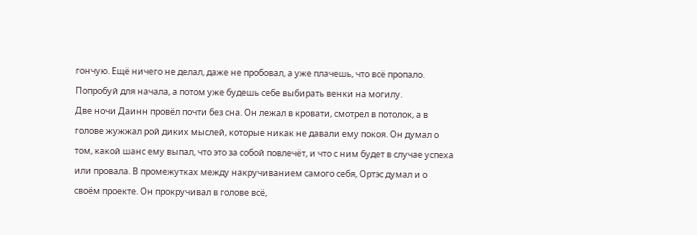гончую. Ещё ничего не делал, даже не пробовал, а уже плачешь, что всё пропало. Попробуй для начала, а потом уже будешь себе выбирать венки на могилу.
Две ночи Даинн провёл почти без сна. Он лежал в кровати, смотрел в потолок, а в голове жужжал рой диких мыслей, которые никак не давали ему покоя. Он думал о том, какой шанс ему выпал, что это за собой повлечёт, и что с ним будет в случае успеха или провала. В промежутках между накручиванием самого себя, Ортэс думал и о своём проекте. Он прокручивал в голове всё,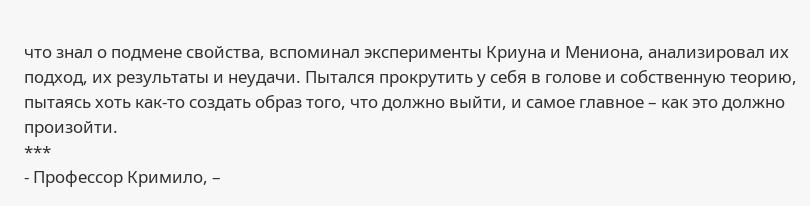что знал о подмене свойства, вспоминал эксперименты Криуна и Мениона, анализировал их подход, их результаты и неудачи. Пытался прокрутить у себя в голове и собственную теорию, пытаясь хоть как-то создать образ того, что должно выйти, и самое главное – как это должно произойти.
***
- Профессор Кримило, –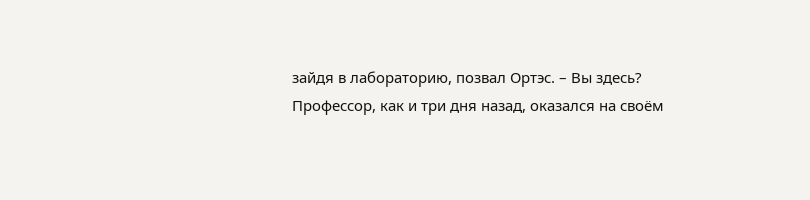зайдя в лабораторию, позвал Ортэс. – Вы здесь?
Профессор, как и три дня назад, оказался на своём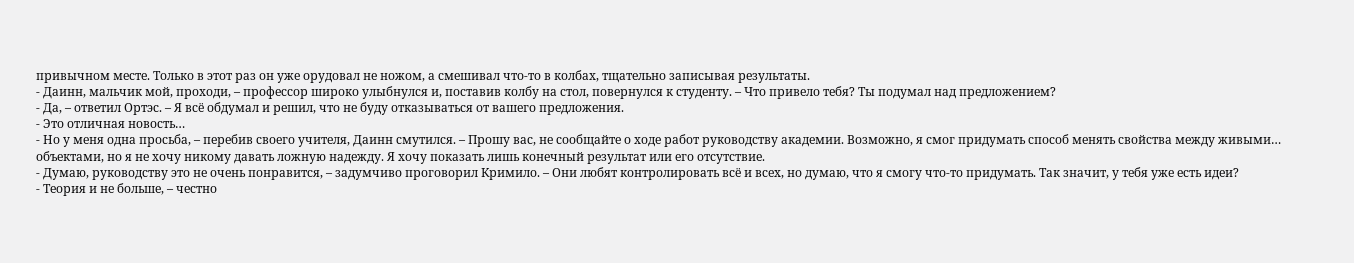привычном месте. Только в этот раз он уже орудовал не ножом, а смешивал что-то в колбах, тщательно записывая результаты.
- Даинн, мальчик мой, проходи, – профессор широко улыбнулся и, поставив колбу на стол, повернулся к студенту. – Что привело тебя? Ты подумал над предложением?
- Да, – ответил Ортэс. – Я всё обдумал и решил, что не буду отказываться от вашего предложения.
- Это отличная новость…
- Но у меня одна просьба, – перебив своего учителя, Даинн смутился. – Прошу вас, не сообщайте о ходе работ руководству академии. Возможно, я смог придумать способ менять свойства между живыми… объектами, но я не хочу никому давать ложную надежду. Я хочу показать лишь конечный результат или его отсутствие.
- Думаю, руководству это не очень понравится, – задумчиво проговорил Кримило. – Они любят контролировать всё и всех, но думаю, что я смогу что-то придумать. Так значит, у тебя уже есть идеи?
- Теория и не больше, – честно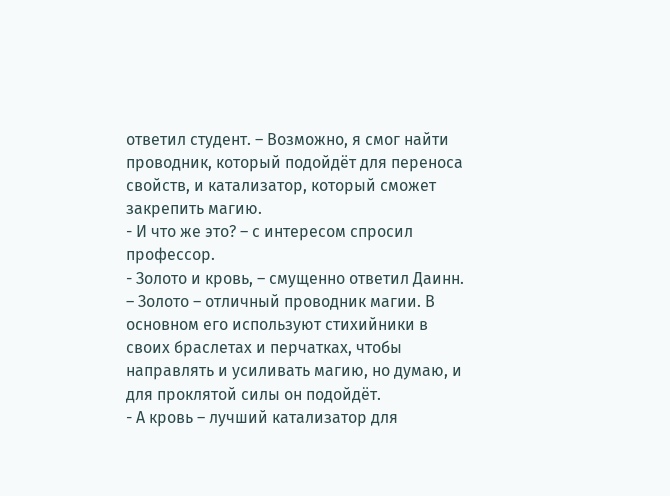ответил студент. – Возможно, я смог найти проводник, который подойдёт для переноса свойств, и катализатор, который сможет закрепить магию.
- И что же это? – с интересом спросил профессор.
- Золото и кровь, – смущенно ответил Даинн. – Золото – отличный проводник магии. В основном его используют стихийники в своих браслетах и перчатках, чтобы направлять и усиливать магию, но думаю, и для проклятой силы он подойдёт.
- А кровь – лучший катализатор для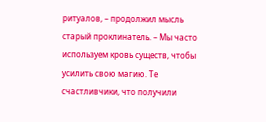ритуалов, – продолжил мысль старый проклинатель. – Мы часто используем кровь существ, чтобы усилить свою магию. Те счастливчики, что получили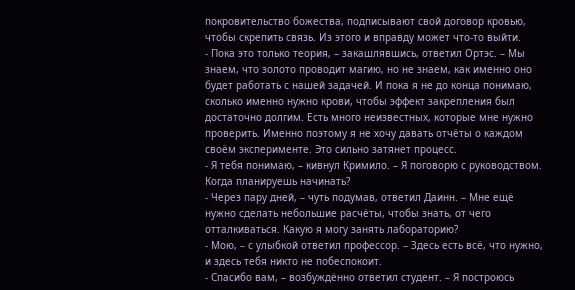покровительство божества, подписывают свой договор кровью, чтобы скрепить связь. Из этого и вправду может что-то выйти.
- Пока это только теория, – закашлявшись, ответил Ортэс. – Мы знаем, что золото проводит магию, но не знаем, как именно оно будет работать с нашей задачей. И пока я не до конца понимаю, сколько именно нужно крови, чтобы эффект закрепления был достаточно долгим. Есть много неизвестных, которые мне нужно проверить. Именно поэтому я не хочу давать отчёты о каждом своём эксперименте. Это сильно затянет процесс.
- Я тебя понимаю, – кивнул Кримило. – Я поговорю с руководством. Когда планируешь начинать?
- Через пару дней, – чуть подумав, ответил Даинн. – Мне ещё нужно сделать небольшие расчёты, чтобы знать, от чего отталкиваться. Какую я могу занять лабораторию?
- Мою, – с улыбкой ответил профессор. – Здесь есть всё, что нужно, и здесь тебя никто не побеспокоит.
- Спасибо вам, – возбуждённо ответил студент. – Я построюсь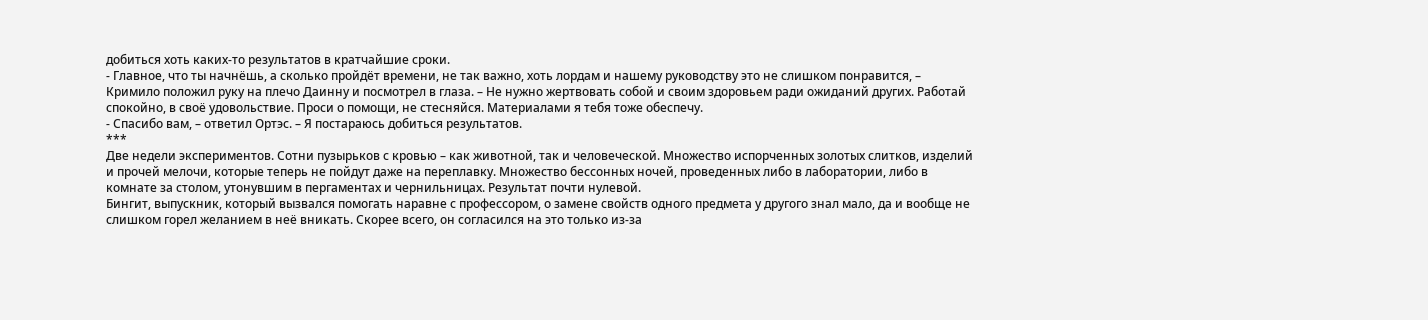добиться хоть каких-то результатов в кратчайшие сроки.
- Главное, что ты начнёшь, а сколько пройдёт времени, не так важно, хоть лордам и нашему руководству это не слишком понравится, – Кримило положил руку на плечо Даинну и посмотрел в глаза. – Не нужно жертвовать собой и своим здоровьем ради ожиданий других. Работай спокойно, в своё удовольствие. Проси о помощи, не стесняйся. Материалами я тебя тоже обеспечу.
- Спасибо вам, – ответил Ортэс. – Я постараюсь добиться результатов.
***
Две недели экспериментов. Сотни пузырьков с кровью – как животной, так и человеческой. Множество испорченных золотых слитков, изделий и прочей мелочи, которые теперь не пойдут даже на переплавку. Множество бессонных ночей, проведенных либо в лаборатории, либо в комнате за столом, утонувшим в пергаментах и чернильницах. Результат почти нулевой.
Бингит, выпускник, который вызвался помогать наравне с профессором, о замене свойств одного предмета у другого знал мало, да и вообще не слишком горел желанием в неё вникать. Скорее всего, он согласился на это только из-за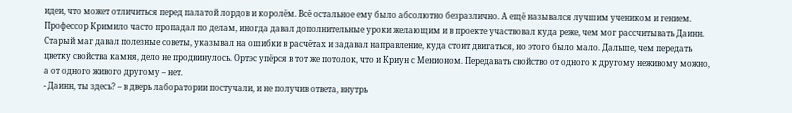идеи, что может отличиться перед палатой лордов и королём. Всё остальное ему было абсолютно безразлично. А ещё назывался лучшим учеником и гением.
Профессор Кримило часто пропадал по делам, иногда давал дополнительные уроки желающим и в проекте участвовал куда реже, чем мог рассчитывать Даинн. Старый маг давал полезные советы, указывал на ошибки в расчётах и задавал направление, куда стоит двигаться, но этого было мало. Дальше, чем передать цветку свойства камня, дело не продвинулось. Ортэс упёрся в тот же потолок, что и Криун с Менионом. Передавать свойство от одного к другому неживому можно, а от одного живого другому – нет.
- Даинн, ты здесь? – в дверь лаборатории постучали, и не получив ответа, внутрь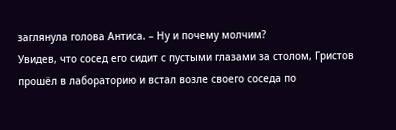заглянула голова Антиса. – Ну и почему молчим?
Увидев, что сосед его сидит с пустыми глазами за столом, Гристов прошёл в лабораторию и встал возле своего соседа по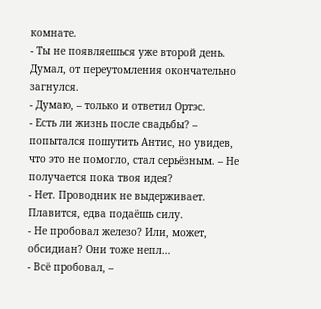комнате.
- Ты не появляешься уже второй день. Думал, от переутомления окончательно загнулся.
- Думаю, – только и ответил Ортэс.
- Есть ли жизнь после свадьбы? – попытался пошутить Антис, но увидев, что это не помогло, стал серьёзным. – Не получается пока твоя идея?
- Нет. Проводник не выдерживает. Плавится, едва подаёшь силу.
- Не пробовал железо? Или, может, обсидиан? Они тоже непл…
- Всё пробовал, –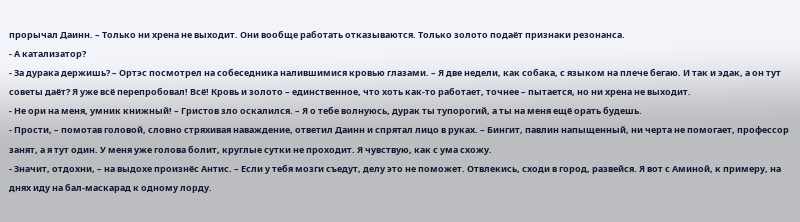прорычал Даинн. – Только ни хрена не выходит. Они вообще работать отказываются. Только золото подаёт признаки резонанса.
- А катализатор?
- За дурака держишь? – Ортэс посмотрел на собеседника налившимися кровью глазами. – Я две недели, как собака, с языком на плече бегаю. И так и эдак, а он тут советы даёт? Я уже всё перепробовал! Всё! Кровь и золото – единственное, что хоть как-то работает, точнее – пытается, но ни хрена не выходит.
- Не ори на меня, умник книжный! – Гристов зло оскалился. – Я о тебе волнуюсь, дурак ты тупорогий, а ты на меня ещё орать будешь.
- Прости, – помотав головой, словно стряхивая наваждение, ответил Даинн и спрятал лицо в руках. – Бингит, павлин напыщенный, ни черта не помогает, профессор занят, а я тут один. У меня уже голова болит, круглые сутки не проходит. Я чувствую, как с ума схожу.
- Значит, отдохни, – на выдохе произнёс Антис. – Если у тебя мозги съедут, делу это не поможет. Отвлекись, сходи в город, развейся. Я вот с Аминой, к примеру, на днях иду на бал-маскарад к одному лорду.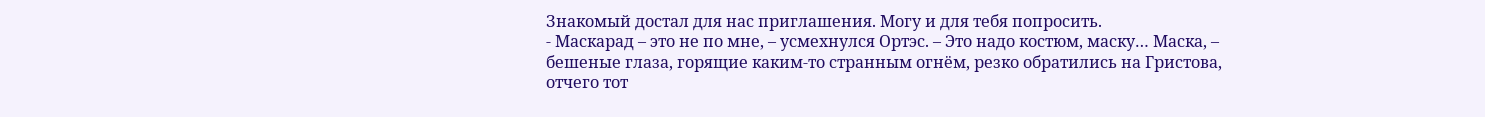Знакомый достал для нас приглашения. Могу и для тебя попросить.
- Маскарад – это не по мне, – усмехнулся Ортэс. – Это надо костюм, маску… Маска, – бешеные глаза, горящие каким-то странным огнём, резко обратились на Гристова, отчего тот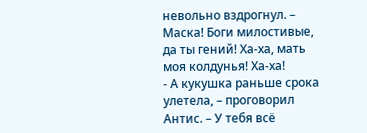невольно вздрогнул. – Маска! Боги милостивые, да ты гений! Ха-ха, мать моя колдунья! Ха-ха!
- А кукушка раньше срока улетела, – проговорил Антис. – У тебя всё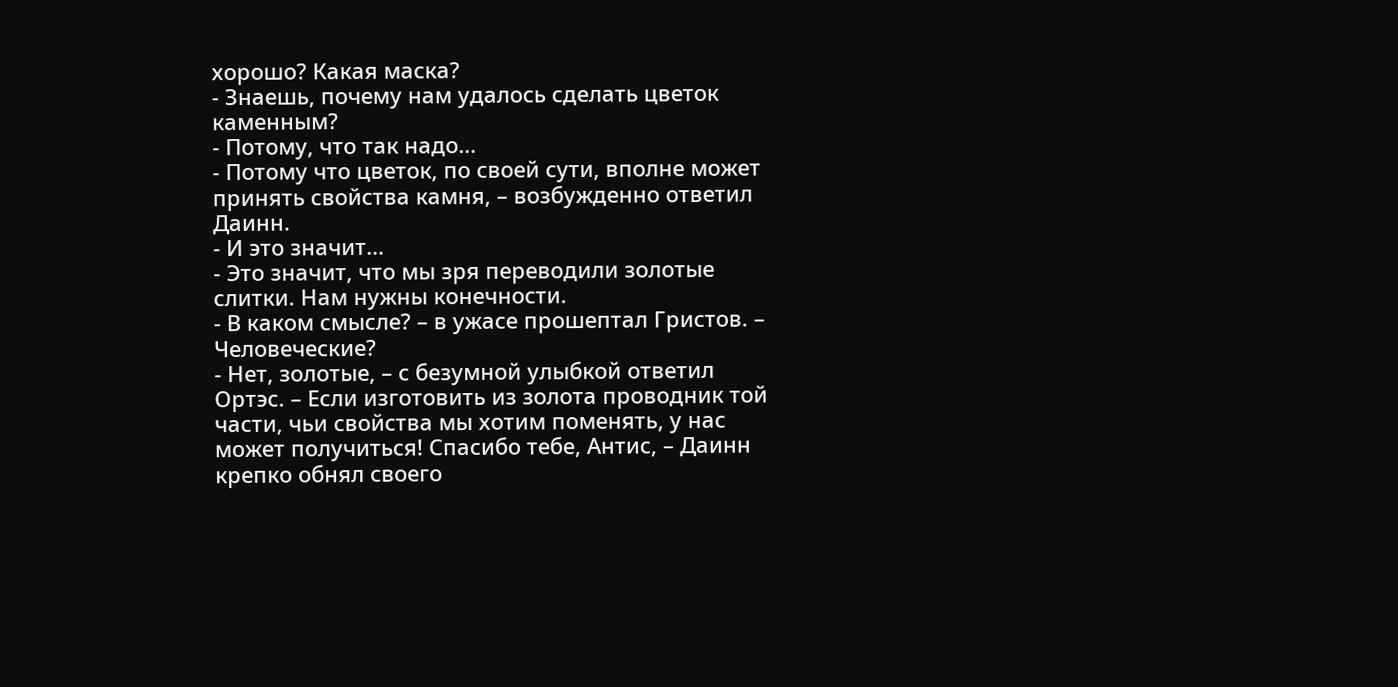хорошо? Какая маска?
- Знаешь, почему нам удалось сделать цветок каменным?
- Потому, что так надо…
- Потому что цветок, по своей сути, вполне может принять свойства камня, – возбужденно ответил Даинн.
- И это значит…
- Это значит, что мы зря переводили золотые слитки. Нам нужны конечности.
- В каком смысле? – в ужасе прошептал Гристов. – Человеческие?
- Нет, золотые, – с безумной улыбкой ответил Ортэс. – Если изготовить из золота проводник той части, чьи свойства мы хотим поменять, у нас может получиться! Спасибо тебе, Антис, – Даинн крепко обнял своего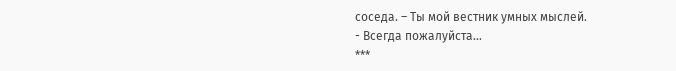соседа. – Ты мой вестник умных мыслей.
- Всегда пожалуйста…
***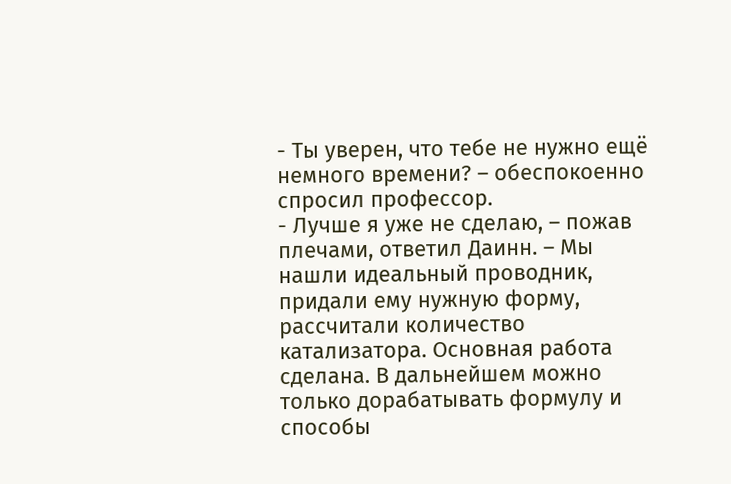- Ты уверен, что тебе не нужно ещё немного времени? – обеспокоенно спросил профессор.
- Лучше я уже не сделаю, – пожав плечами, ответил Даинн. – Мы нашли идеальный проводник, придали ему нужную форму, рассчитали количество катализатора. Основная работа сделана. В дальнейшем можно только дорабатывать формулу и способы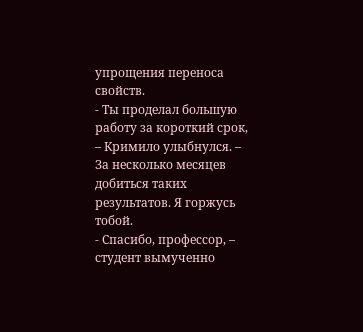упрощения переноса свойств.
- Ты проделал большую работу за короткий срок, – Кримило улыбнулся. – За несколько месяцев добиться таких результатов. Я горжусь тобой.
- Спасибо, профессор, – студент вымученно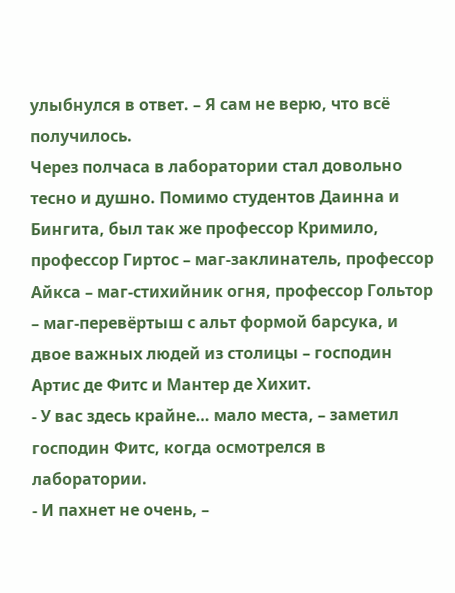улыбнулся в ответ. – Я сам не верю, что всё получилось.
Через полчаса в лаборатории стал довольно тесно и душно. Помимо студентов Даинна и Бингита, был так же профессор Кримило, профессор Гиртос – маг-заклинатель, профессор Айкса – маг-стихийник огня, профессор Гольтор – маг-перевёртыш с альт формой барсука, и двое важных людей из столицы – господин Артис де Фитс и Мантер де Хихит.
- У вас здесь крайне… мало места, – заметил господин Фитс, когда осмотрелся в лаборатории.
- И пахнет не очень, –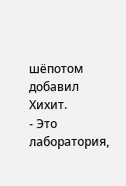шёпотом добавил Хихит.
- Это лаборатория,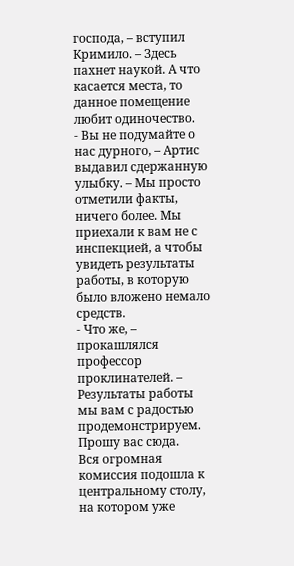господа, – вступил Кримило. – Здесь пахнет наукой. А что касается места, то данное помещение любит одиночество.
- Вы не подумайте о нас дурного, – Артис выдавил сдержанную улыбку. – Мы просто отметили факты, ничего более. Мы приехали к вам не с инспекцией, а чтобы увидеть результаты работы, в которую было вложено немало средств.
- Что же, – прокашлялся профессор проклинателей. – Результаты работы мы вам с радостью продемонстрируем. Прошу вас сюда.
Вся огромная комиссия подошла к центральному столу, на котором уже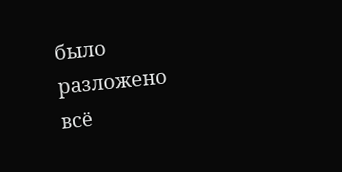было разложено всё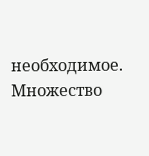необходимое. Множество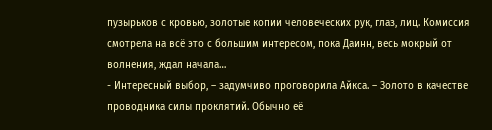пузырьков с кровью, золотые копии человеческих рук, глаз, лиц. Комиссия смотрела на всё это с большим интересом, пока Даинн, весь мокрый от волнения, ждал начала…
- Интересный выбор, – задумчиво проговорила Айкса. – Золото в качестве проводника силы проклятий. Обычно её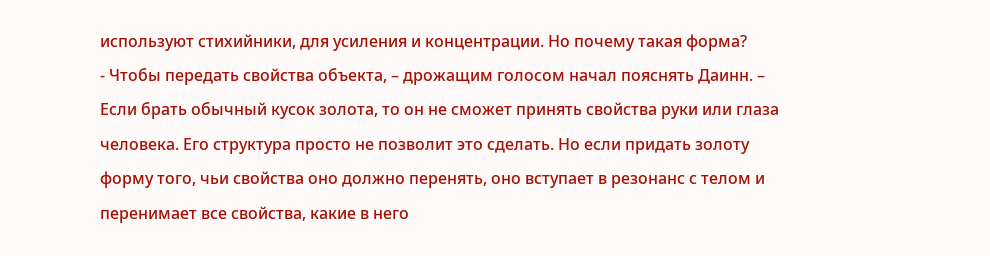используют стихийники, для усиления и концентрации. Но почему такая форма?
- Чтобы передать свойства объекта, – дрожащим голосом начал пояснять Даинн. – Если брать обычный кусок золота, то он не сможет принять свойства руки или глаза человека. Его структура просто не позволит это сделать. Но если придать золоту форму того, чьи свойства оно должно перенять, оно вступает в резонанс с телом и перенимает все свойства, какие в него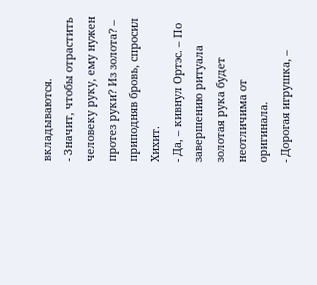вкладываются.
- Значит, чтобы отрастить человеку руку, ему нужен протез руки? Из золота? – приподняв бровь, спросил Хихит.
- Да, – кивнул Ортэс. – По завершению ритуала золотая рука будет неотличима от оригинала.
- Дорогая игрушка, –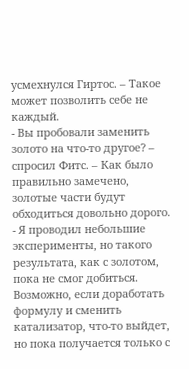усмехнулся Гиртос. – Такое может позволить себе не каждый.
- Вы пробовали заменить золото на что-то другое? – спросил Фитс. – Как было правильно замечено, золотые части будут обходиться довольно дорого.
- Я проводил небольшие эксперименты, но такого результата, как с золотом, пока не смог добиться. Возможно, если доработать формулу и сменить катализатор, что-то выйдет, но пока получается только с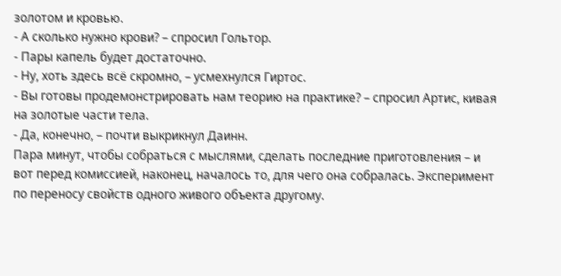золотом и кровью.
- А сколько нужно крови? – спросил Гольтор.
- Пары капель будет достаточно.
- Ну, хоть здесь всё скромно, – усмехнулся Гиртос.
- Вы готовы продемонстрировать нам теорию на практике? – спросил Артис, кивая на золотые части тела.
- Да, конечно, – почти выкрикнул Даинн.
Пара минут, чтобы собраться с мыслями, сделать последние приготовления – и вот перед комиссией, наконец, началось то, для чего она собралась. Эксперимент по переносу свойств одного живого объекта другому.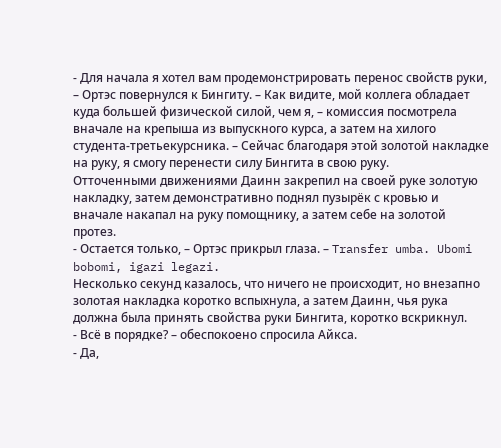- Для начала я хотел вам продемонстрировать перенос свойств руки, – Ортэс повернулся к Бингиту. – Как видите, мой коллега обладает куда большей физической силой, чем я, – комиссия посмотрела вначале на крепыша из выпускного курса, а затем на хилого студента-третьекурсника. – Сейчас благодаря этой золотой накладке на руку, я смогу перенести силу Бингита в свою руку.
Отточенными движениями Даинн закрепил на своей руке золотую накладку, затем демонстративно поднял пузырёк с кровью и вначале накапал на руку помощнику, а затем себе на золотой протез.
- Остается только, – Ортэс прикрыл глаза. – Transfer umba. Ubomi bobomi, igazi legazi.
Несколько секунд казалось, что ничего не происходит, но внезапно золотая накладка коротко вспыхнула, а затем Даинн, чья рука должна была принять свойства руки Бингита, коротко вскрикнул.
- Всё в порядке? – обеспокоено спросила Айкса.
- Да,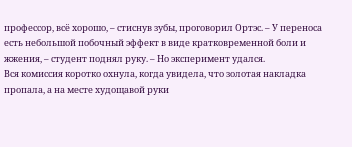профессор, всё хорошо, – стиснув зубы, проговорил Ортэс. – У переноса есть небольшой побочный эффект в виде кратковременной боли и жжения, – студент поднял руку. – Но эксперимент удался.
Вся комиссия коротко охнула, когда увидела, что золотая накладка пропала, а на месте худощавой руки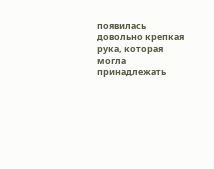появилась довольно крепкая рука, которая могла принадлежать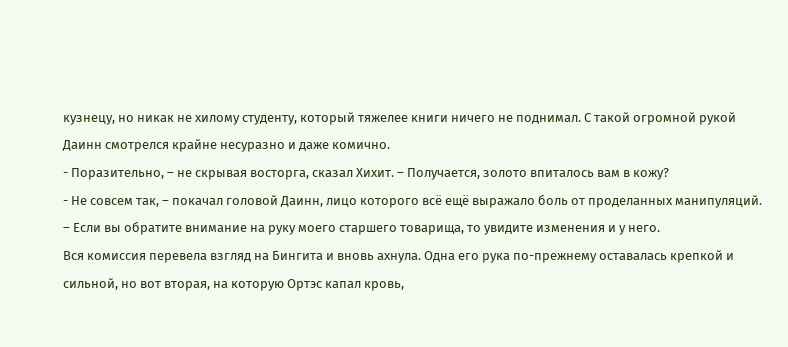кузнецу, но никак не хилому студенту, который тяжелее книги ничего не поднимал. С такой огромной рукой Даинн смотрелся крайне несуразно и даже комично.
- Поразительно, – не скрывая восторга, сказал Хихит. – Получается, золото впиталось вам в кожу?
- Не совсем так, – покачал головой Даинн, лицо которого всё ещё выражало боль от проделанных манипуляций. – Если вы обратите внимание на руку моего старшего товарища, то увидите изменения и у него.
Вся комиссия перевела взгляд на Бингита и вновь ахнула. Одна его рука по-прежнему оставалась крепкой и сильной, но вот вторая, на которую Ортэс капал кровь,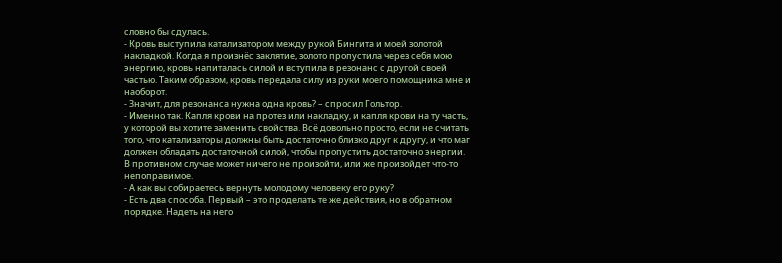словно бы сдулась.
- Кровь выступила катализатором между рукой Бингита и моей золотой накладкой. Когда я произнёс заклятие, золото пропустила через себя мою энергию, кровь напиталась силой и вступила в резонанс с другой своей частью. Таким образом, кровь передала силу из руки моего помощника мне и наоборот.
- Значит, для резонанса нужна одна кровь? – спросил Гольтор.
- Именно так. Капля крови на протез или накладку, и капля крови на ту часть, у которой вы хотите заменить свойства. Всё довольно просто, если не считать того, что катализаторы должны быть достаточно близко друг к другу, и что маг должен обладать достаточной силой, чтобы пропустить достаточно энергии. В противном случае может ничего не произойти, или же произойдет что-то непоправимое.
- А как вы собираетесь вернуть молодому человеку его руку?
- Есть два способа. Первый – это проделать те же действия, но в обратном порядке. Надеть на него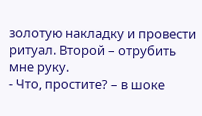золотую накладку и провести ритуал. Второй – отрубить мне руку.
- Что, простите? – в шоке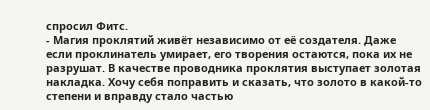спросил Фитс.
- Магия проклятий живёт независимо от её создателя. Даже если проклинатель умирает, его творения остаются, пока их не разрушат. В качестве проводника проклятия выступает золотая накладка. Хочу себя поправить и сказать, что золото в какой-то степени и вправду стало частью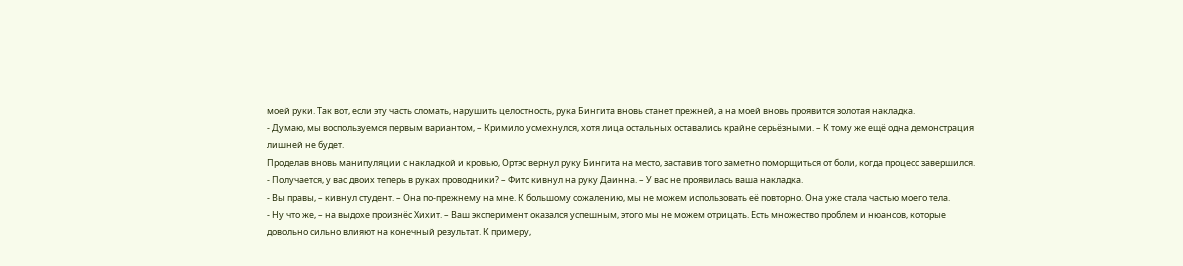моей руки. Так вот, если эту часть сломать, нарушить целостность, рука Бингита вновь станет прежней, а на моей вновь проявится золотая накладка.
- Думаю, мы воспользуемся первым вариантом, – Кримило усмехнулся, хотя лица остальных оставались крайне серьёзными. – К тому же ещё одна демонстрация лишней не будет.
Проделав вновь манипуляции с накладкой и кровью, Ортэс вернул руку Бингита на место, заставив того заметно поморщиться от боли, когда процесс завершился.
- Получается, у вас двоих теперь в руках проводники? – Фитс кивнул на руку Даинна. – У вас не проявилась ваша накладка.
- Вы правы, – кивнул студент. – Она по-прежнему на мне. К большому сожалению, мы не можем использовать её повторно. Она уже стала частью моего тела.
- Ну что же, – на выдохе произнёс Хихит. – Ваш эксперимент оказался успешным, этого мы не можем отрицать. Есть множество проблем и нюансов, которые довольно сильно влияют на конечный результат. К примеру,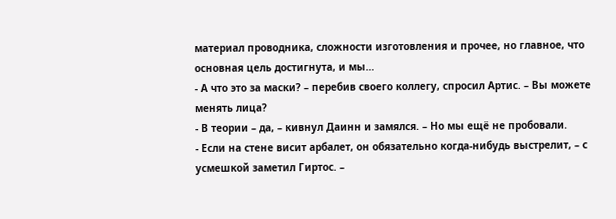материал проводника, сложности изготовления и прочее, но главное, что основная цель достигнута, и мы…
- А что это за маски? – перебив своего коллегу, спросил Артис. – Вы можете менять лица?
- В теории – да, – кивнул Даинн и замялся. – Но мы ещё не пробовали.
- Если на стене висит арбалет, он обязательно когда-нибудь выстрелит, – с усмешкой заметил Гиртос. –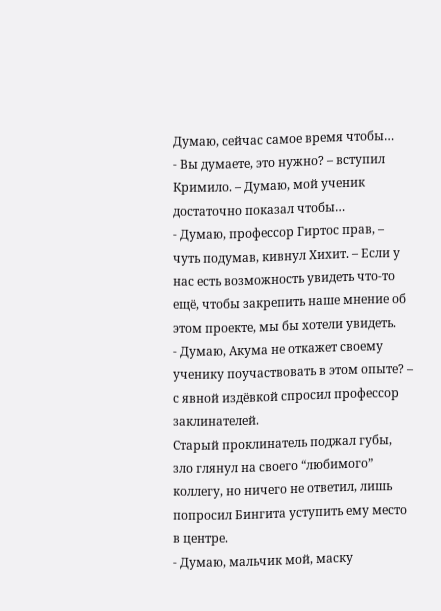Думаю, сейчас самое время чтобы…
- Вы думаете, это нужно? – вступил Кримило. – Думаю, мой ученик достаточно показал чтобы…
- Думаю, профессор Гиртос прав, – чуть подумав, кивнул Хихит. – Если у нас есть возможность увидеть что-то ещё, чтобы закрепить наше мнение об этом проекте, мы бы хотели увидеть.
- Думаю, Акума не откажет своему ученику поучаствовать в этом опыте? – с явной издёвкой спросил профессор заклинателей.
Старый проклинатель поджал губы, зло глянул на своего “любимого” коллегу, но ничего не ответил, лишь попросил Бингита уступить ему место в центре.
- Думаю, мальчик мой, маску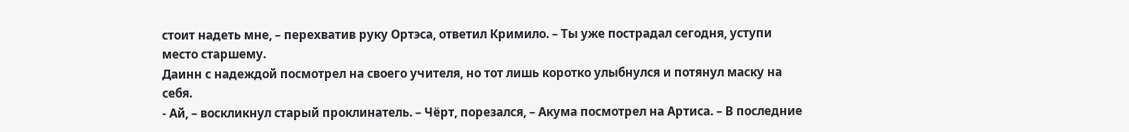стоит надеть мне, – перехватив руку Ортэса, ответил Кримило. – Ты уже пострадал сегодня, уступи место старшему.
Даинн с надеждой посмотрел на своего учителя, но тот лишь коротко улыбнулся и потянул маску на себя.
- Ай, – воскликнул старый проклинатель. – Чёрт, порезался, – Акума посмотрел на Артиса. – В последние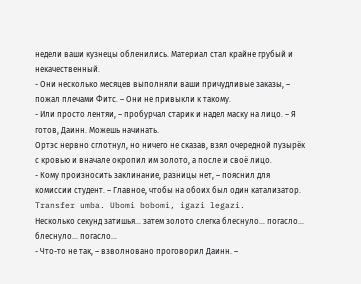недели ваши кузнецы обленились. Материал стал крайне грубый и некачественный.
- Они несколько месяцев выполняли ваши причудливые заказы, – пожал плечами Фитс. – Они не привыкли к такому.
- Или просто лентяи, – пробурчал старик и надел маску на лицо. – Я готов, Даинн. Можешь начинать.
Ортэс нервно сглотнул, но ничего не сказав, взял очередной пузырёк с кровью и вначале окропил им золото, а после и своё лицо.
- Кому произносить заклинание, разницы нет, – пояснил для комиссии студент. – Главное, чтобы на обоих был один катализатор. Transfer umba. Ubomi bobomi, igazi legazi.
Несколько секунд затишья… затем золото слегка блеснуло… погасло… блеснуло… погасло…
- Что-то не так, – взволновано проговорил Даинн. –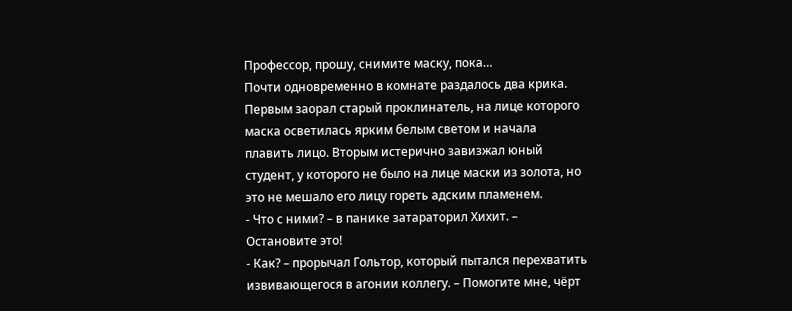Профессор, прошу, снимите маску, пока…
Почти одновременно в комнате раздалось два крика. Первым заорал старый проклинатель, на лице которого маска осветилась ярким белым светом и начала плавить лицо. Вторым истерично завизжал юный студент, у которого не было на лице маски из золота, но это не мешало его лицу гореть адским пламенем.
- Что с ними? – в панике затараторил Хихит. – Остановите это!
- Как? – прорычал Гольтор, который пытался перехватить извивающегося в агонии коллегу. – Помогите мне, чёрт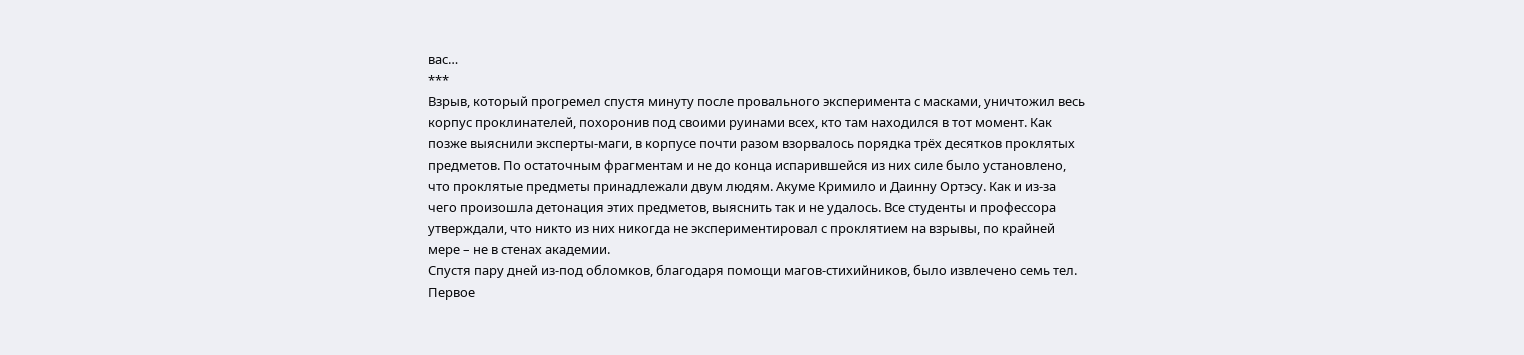вас…
***
Взрыв, который прогремел спустя минуту после провального эксперимента с масками, уничтожил весь корпус проклинателей, похоронив под своими руинами всех, кто там находился в тот момент. Как позже выяснили эксперты-маги, в корпусе почти разом взорвалось порядка трёх десятков проклятых предметов. По остаточным фрагментам и не до конца испарившейся из них силе было установлено, что проклятые предметы принадлежали двум людям. Акуме Кримило и Даинну Ортэсу. Как и из-за чего произошла детонация этих предметов, выяснить так и не удалось. Все студенты и профессора утверждали, что никто из них никогда не экспериментировал с проклятием на взрывы, по крайней мере – не в стенах академии.
Спустя пару дней из-под обломков, благодаря помощи магов-стихийников, было извлечено семь тел. Первое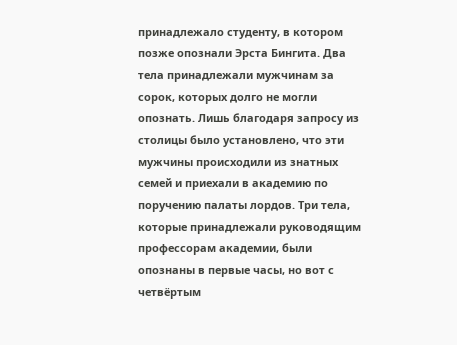принадлежало студенту, в котором позже опознали Эрста Бингита. Два тела принадлежали мужчинам за сорок, которых долго не могли опознать. Лишь благодаря запросу из столицы было установлено, что эти мужчины происходили из знатных семей и приехали в академию по поручению палаты лордов. Три тела, которые принадлежали руководящим профессорам академии, были опознаны в первые часы, но вот с четвёртым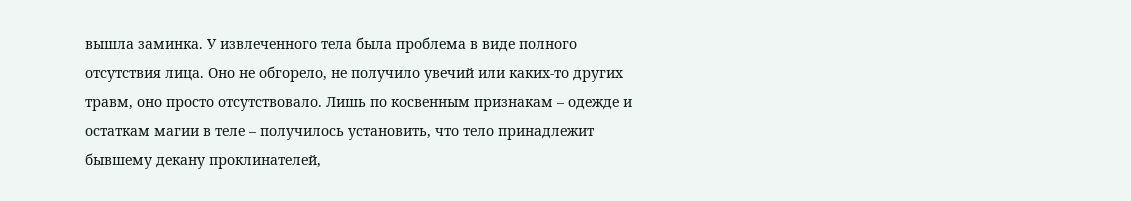вышла заминка. У извлеченного тела была проблема в виде полного отсутствия лица. Оно не обгорело, не получило увечий или каких-то других травм, оно просто отсутствовало. Лишь по косвенным признакам – одежде и остаткам магии в теле – получилось установить, что тело принадлежит бывшему декану проклинателей,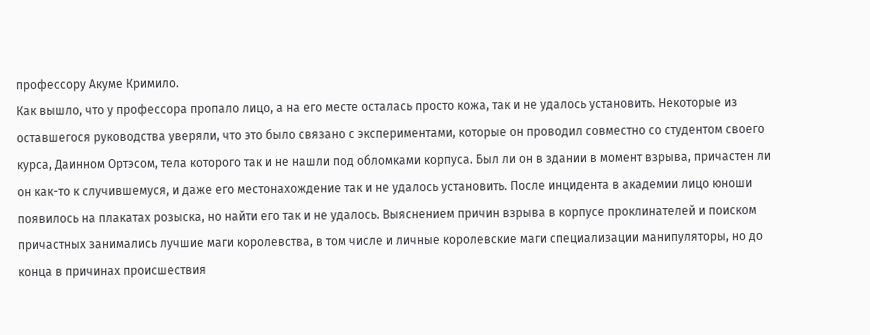профессору Акуме Кримило.
Как вышло, что у профессора пропало лицо, а на его месте осталась просто кожа, так и не удалось установить. Некоторые из оставшегося руководства уверяли, что это было связано с экспериментами, которые он проводил совместно со студентом своего курса, Даинном Ортэсом, тела которого так и не нашли под обломками корпуса. Был ли он в здании в момент взрыва, причастен ли он как-то к случившемуся, и даже его местонахождение так и не удалось установить. После инцидента в академии лицо юноши появилось на плакатах розыска, но найти его так и не удалось. Выяснением причин взрыва в корпусе проклинателей и поиском причастных занимались лучшие маги королевства, в том числе и личные королевские маги специализации манипуляторы, но до конца в причинах происшествия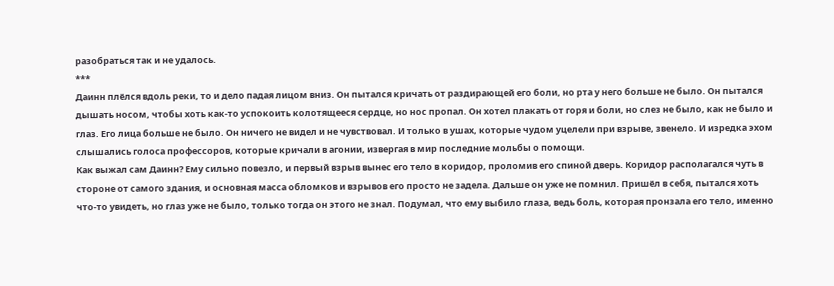разобраться так и не удалось.
***
Даинн плёлся вдоль реки, то и дело падая лицом вниз. Он пытался кричать от раздирающей его боли, но рта у него больше не было. Он пытался дышать носом, чтобы хоть как-то успокоить колотящееся сердце, но нос пропал. Он хотел плакать от горя и боли, но слез не было, как не было и глаз. Его лица больше не было. Он ничего не видел и не чувствовал. И только в ушах, которые чудом уцелели при взрыве, звенело. И изредка эхом слышались голоса профессоров, которые кричали в агонии, извергая в мир последние мольбы о помощи.
Как выжал сам Даинн? Ему сильно повезло, и первый взрыв вынес его тело в коридор, проломив его спиной дверь. Коридор располагался чуть в стороне от самого здания, и основная масса обломков и взрывов его просто не задела. Дальше он уже не помнил. Пришёл в себя, пытался хоть что-то увидеть, но глаз уже не было, только тогда он этого не знал. Подумал, что ему выбило глаза, ведь боль, которая пронзала его тело, именно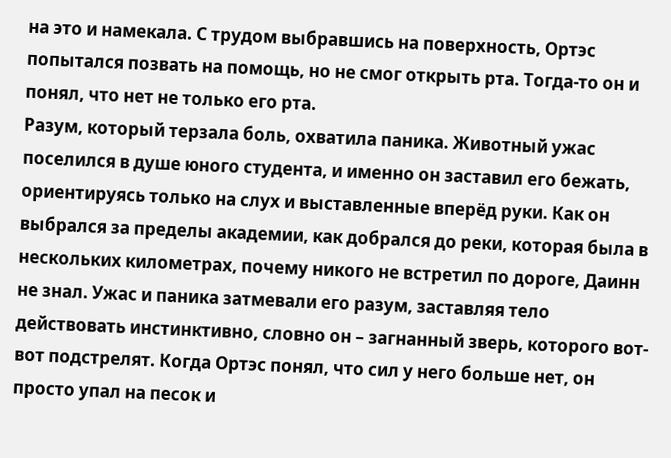на это и намекала. С трудом выбравшись на поверхность, Ортэс попытался позвать на помощь, но не смог открыть рта. Тогда-то он и понял, что нет не только его рта.
Разум, который терзала боль, охватила паника. Животный ужас поселился в душе юного студента, и именно он заставил его бежать, ориентируясь только на слух и выставленные вперёд руки. Как он выбрался за пределы академии, как добрался до реки, которая была в нескольких километрах, почему никого не встретил по дороге, Даинн не знал. Ужас и паника затмевали его разум, заставляя тело действовать инстинктивно, словно он – загнанный зверь, которого вот-вот подстрелят. Когда Ортэс понял, что сил у него больше нет, он просто упал на песок и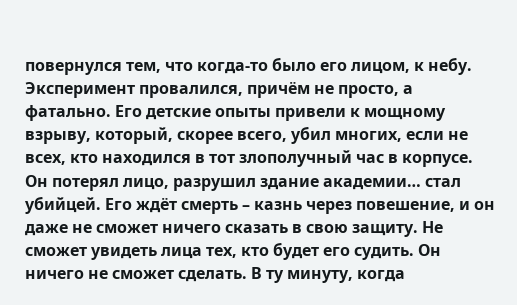повернулся тем, что когда-то было его лицом, к небу.
Эксперимент провалился, причём не просто, а фатально. Его детские опыты привели к мощному взрыву, который, скорее всего, убил многих, если не всех, кто находился в тот злополучный час в корпусе. Он потерял лицо, разрушил здание академии… стал убийцей. Его ждёт смерть – казнь через повешение, и он даже не сможет ничего сказать в свою защиту. Не сможет увидеть лица тех, кто будет его судить. Он ничего не сможет сделать. В ту минуту, когда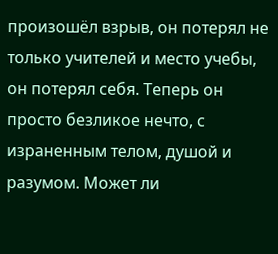произошёл взрыв, он потерял не только учителей и место учебы, он потерял себя. Теперь он просто безликое нечто, с израненным телом, душой и разумом. Может ли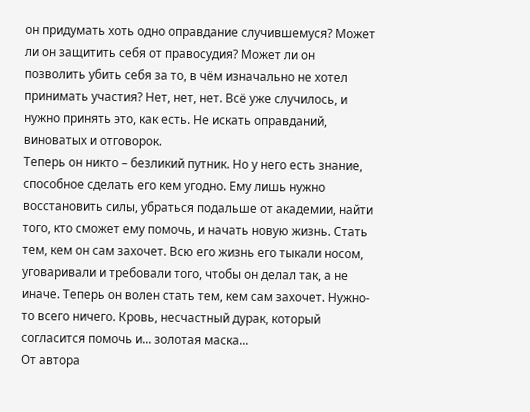он придумать хоть одно оправдание случившемуся? Может ли он защитить себя от правосудия? Может ли он позволить убить себя за то, в чём изначально не хотел принимать участия? Нет, нет, нет. Всё уже случилось, и нужно принять это, как есть. Не искать оправданий, виноватых и отговорок.
Теперь он никто – безликий путник. Но у него есть знание, способное сделать его кем угодно. Ему лишь нужно восстановить силы, убраться подальше от академии, найти того, кто сможет ему помочь, и начать новую жизнь. Стать тем, кем он сам захочет. Всю его жизнь его тыкали носом, уговаривали и требовали того, чтобы он делал так, а не иначе. Теперь он волен стать тем, кем сам захочет. Нужно-то всего ничего. Кровь, несчастный дурак, который согласится помочь и... золотая маска...
От автора